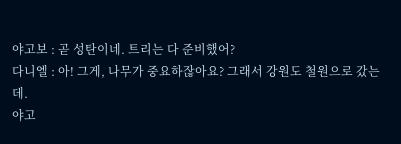야고보 : 곧 성탄이네. 트리는 다 준비했어?
다니엘 : 아! 그게, 나무가 중요하잖아요? 그래서 강원도 철원으로 갔는데.
야고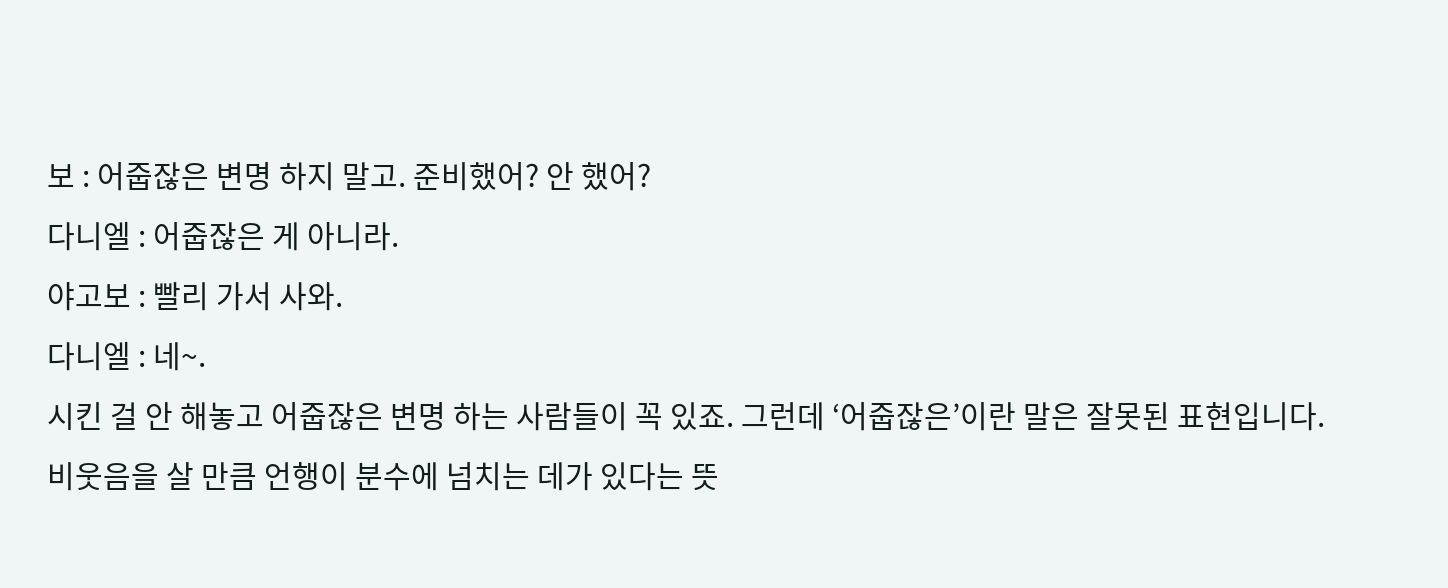보 : 어줍잖은 변명 하지 말고. 준비했어? 안 했어?
다니엘 : 어줍잖은 게 아니라.
야고보 : 빨리 가서 사와.
다니엘 : 네~.
시킨 걸 안 해놓고 어줍잖은 변명 하는 사람들이 꼭 있죠. 그런데 ‘어줍잖은’이란 말은 잘못된 표현입니다. 비웃음을 살 만큼 언행이 분수에 넘치는 데가 있다는 뜻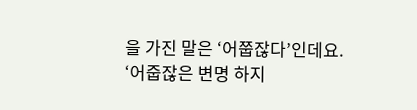을 가진 말은 ‘어쭙잖다’인데요. ‘어줍잖은 변명 하지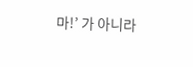마!’ 가 아니라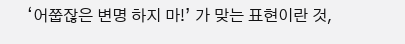‘어쭙잖은 변명 하지 마!’ 가 맞는 표현이란 것,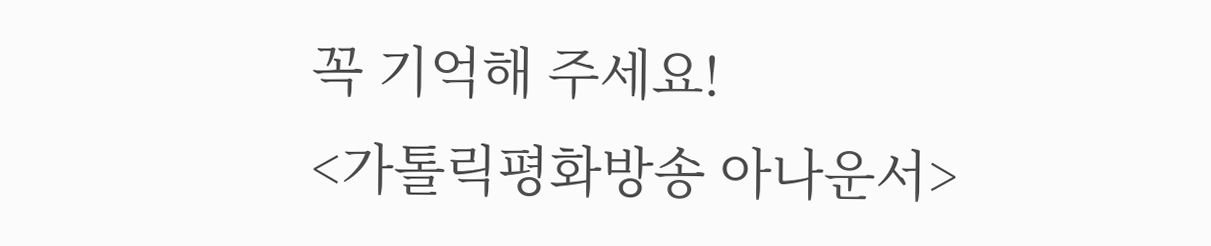꼭 기억해 주세요!
<가톨릭평화방송 아나운서>